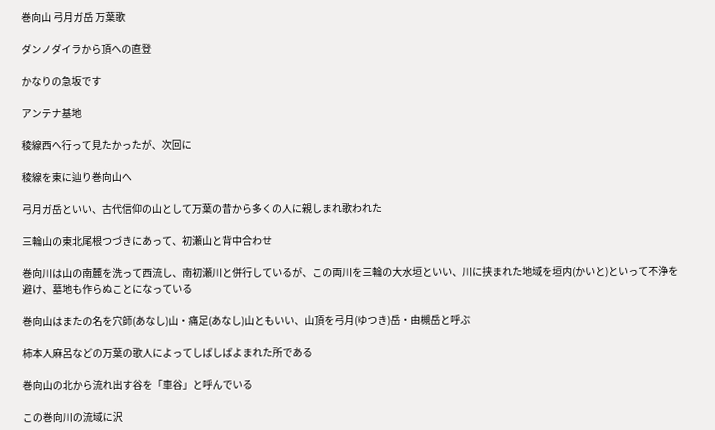巻向山 弓月ガ岳 万葉歌

ダンノダイラから頂への直登

かなりの急坂です

アンテナ基地

稜線西へ行って見たかったが、次回に

稜線を東に辿り巻向山へ

弓月ガ岳といい、古代信仰の山として万葉の昔から多くの人に親しまれ歌われた

三輪山の東北尾根つづきにあって、初瀬山と背中合わせ

巻向川は山の南麓を洗って西流し、南初瀬川と併行しているが、この両川を三輪の大水垣といい、川に挟まれた地域を垣内(かいと)といって不浄を避け、墓地も作らぬことになっている

巻向山はまたの名を穴師(あなし)山・痛足(あなし)山ともいい、山頂を弓月(ゆつき)岳・由槻岳と呼ぶ

柿本人麻呂などの万葉の歌人によってしばしばよまれた所である

巻向山の北から流れ出す谷を「車谷」と呼んでいる

この巻向川の流域に沢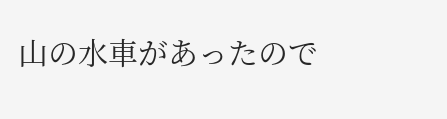山の水車があったので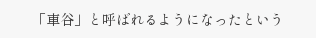「車谷」と呼ばれるようになったという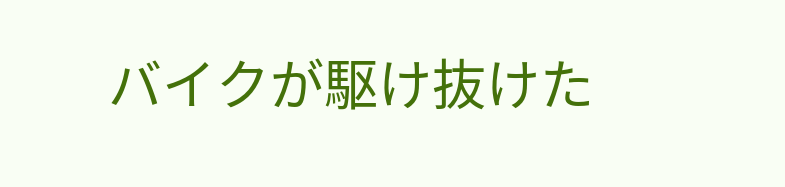バイクが駆け抜けた